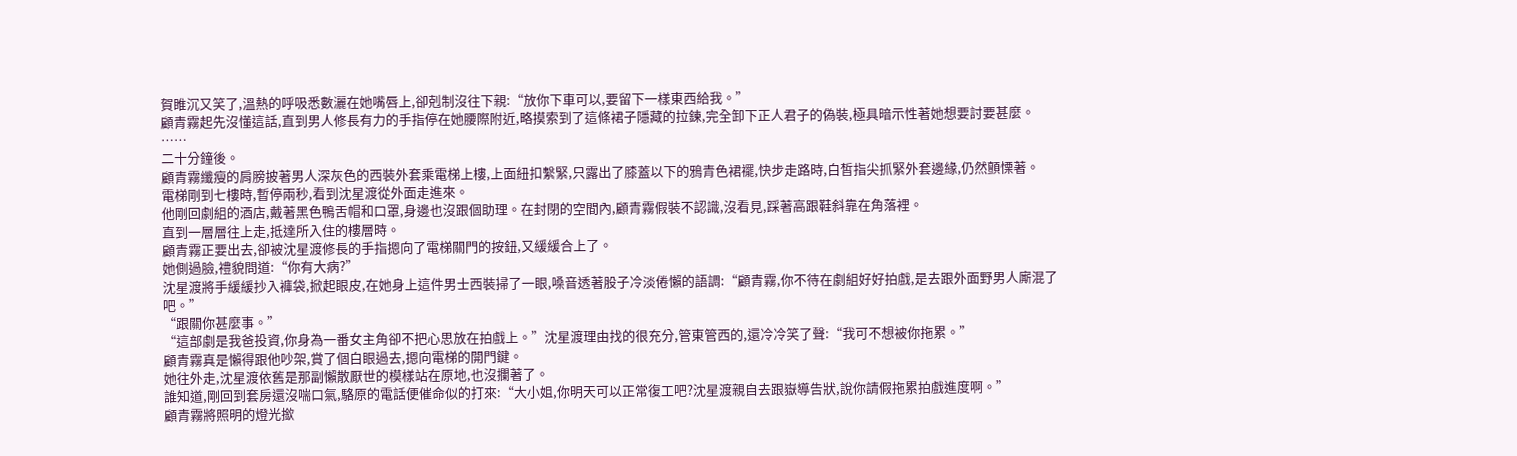賀睢沉又笑了,溫熱的呼吸悉數灑在她嘴唇上,卻剋制沒往下親:“放你下車可以,要留下一樣東西給我。”
顧青霧起先沒懂這話,直到男人修長有力的手指停在她腰際附近,略摸索到了這條裙子隱藏的拉鍊,完全卸下正人君子的偽裝,極具暗示性著她想要討要甚麼。
……
二十分鐘後。
顧青霧纖瘦的肩膀披著男人深灰色的西裝外套乘電梯上樓,上面紐扣繫緊,只露出了膝蓋以下的鴉青色裙襬,快步走路時,白皙指尖抓緊外套邊緣,仍然顫慄著。
電梯剛到七樓時,暫停兩秒,看到沈星渡從外面走進來。
他剛回劇組的酒店,戴著黑色鴨舌帽和口罩,身邊也沒跟個助理。在封閉的空間內,顧青霧假裝不認識,沒看見,踩著高跟鞋斜靠在角落裡。
直到一層層往上走,抵達所入住的樓層時。
顧青霧正要出去,卻被沈星渡修長的手指摁向了電梯關門的按鈕,又緩緩合上了。
她側過臉,禮貌問道:“你有大病?”
沈星渡將手緩緩抄入褲袋,掀起眼皮,在她身上這件男士西裝掃了一眼,嗓音透著股子冷淡倦懶的語調:“顧青霧,你不待在劇組好好拍戲,是去跟外面野男人廝混了吧。”
“跟關你甚麼事。”
“這部劇是我爸投資,你身為一番女主角卻不把心思放在拍戲上。”沈星渡理由找的很充分,管東管西的,還冷冷笑了聲:“我可不想被你拖累。”
顧青霧真是懶得跟他吵架,賞了個白眼過去,摁向電梯的開門鍵。
她往外走,沈星渡依舊是那副懶散厭世的模樣站在原地,也沒攔著了。
誰知道,剛回到套房還沒喘口氣,駱原的電話便催命似的打來:“大小姐,你明天可以正常復工吧?沈星渡親自去跟嶽導告狀,說你請假拖累拍戲進度啊。”
顧青霧將照明的燈光撳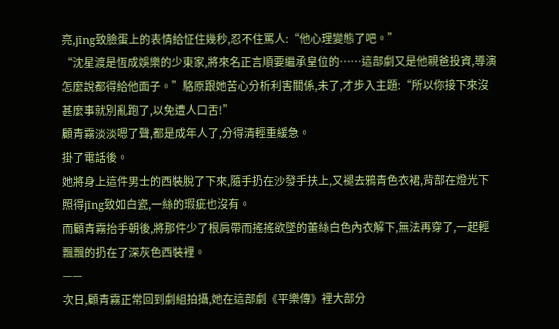亮,jīng致臉蛋上的表情給怔住幾秒,忍不住罵人:“他心理變態了吧。”
“沈星渡是恆成娛樂的少東家,將來名正言順要繼承皇位的……這部劇又是他親爸投資,導演怎麼說都得給他面子。”駱原跟她苦心分析利害關係,未了,才步入主題:“所以你接下來沒甚麼事就別亂跑了,以免遭人口舌!”
顧青霧淡淡嗯了聲,都是成年人了,分得清輕重緩急。
掛了電話後。
她將身上這件男士的西裝脫了下來,隨手扔在沙發手扶上,又褪去鴉青色衣裙,背部在燈光下照得jīng致如白瓷,一絲的瑕疵也沒有。
而顧青霧抬手朝後,將那件少了根肩帶而搖搖欲墜的蕾絲白色內衣解下,無法再穿了,一起輕飄飄的扔在了深灰色西裝裡。
——
次日,顧青霧正常回到劇組拍攝,她在這部劇《平樂傳》裡大部分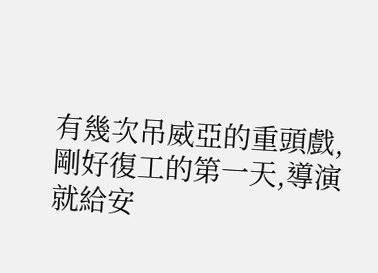有幾次吊威亞的重頭戲,剛好復工的第一天,導演就給安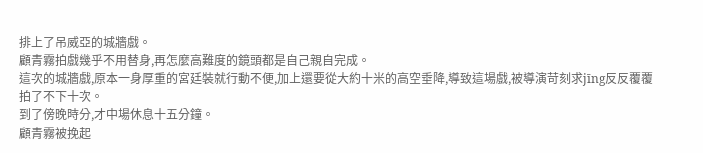排上了吊威亞的城牆戲。
顧青霧拍戲幾乎不用替身,再怎麼高難度的鏡頭都是自己親自完成。
這次的城牆戲,原本一身厚重的宮廷裝就行動不便,加上還要從大約十米的高空垂降,導致這場戲,被導演苛刻求jīng反反覆覆拍了不下十次。
到了傍晚時分,才中場休息十五分鐘。
顧青霧被挽起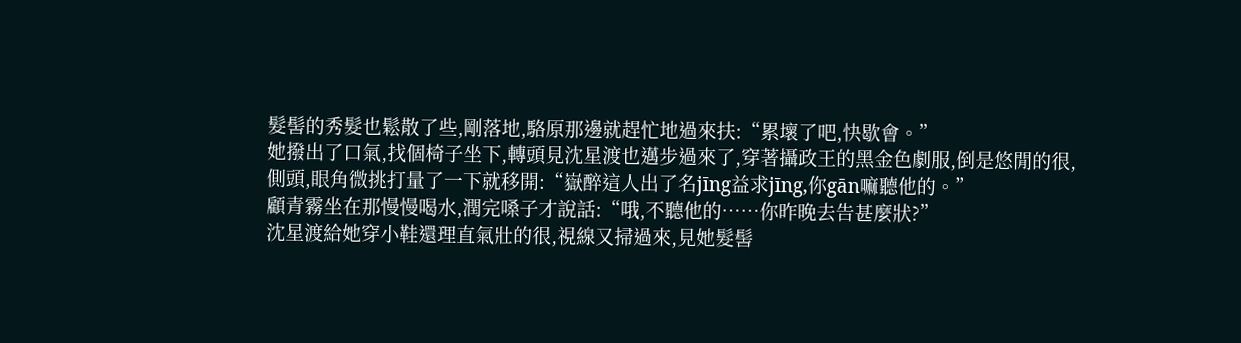髮髻的秀髮也鬆散了些,剛落地,駱原那邊就趕忙地過來扶:“累壞了吧,快歇會。”
她撥出了口氣,找個椅子坐下,轉頭見沈星渡也邁步過來了,穿著攝政王的黑金色劇服,倒是悠閒的很,側頭,眼角微挑打量了一下就移開:“嶽醉這人出了名jīng益求jīng,你gān嘛聽他的。”
顧青霧坐在那慢慢喝水,潤完嗓子才說話:“哦,不聽他的……你昨晚去告甚麼狀?”
沈星渡給她穿小鞋還理直氣壯的很,視線又掃過來,見她髮髻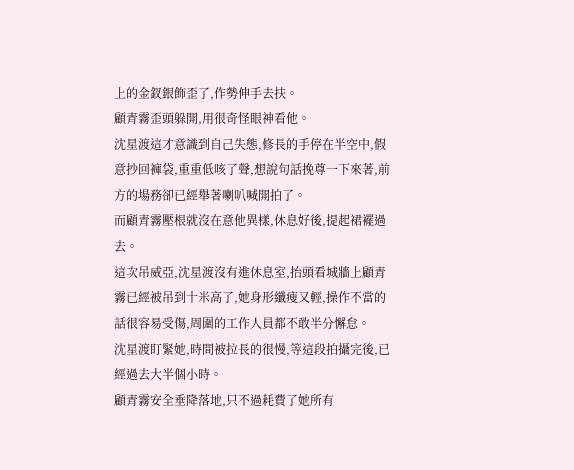上的金釵銀飾歪了,作勢伸手去扶。
顧青霧歪頭躲開,用很奇怪眼神看他。
沈星渡這才意識到自己失態,修長的手停在半空中,假意抄回褲袋,重重低咳了聲,想說句話挽尊一下來著,前方的場務卻已經舉著喇叭喊開拍了。
而顧青霧壓根就沒在意他異樣,休息好後,提起裙襬過去。
這次吊威亞,沈星渡沒有進休息室,抬頭看城牆上顧青霧已經被吊到十米高了,她身形纖瘦又輕,操作不當的話很容易受傷,周圍的工作人員都不敢半分懈怠。
沈星渡盯緊她,時間被拉長的很慢,等這段拍攝完後,已經過去大半個小時。
顧青霧安全垂降落地,只不過耗費了她所有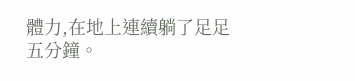體力,在地上連續躺了足足五分鐘。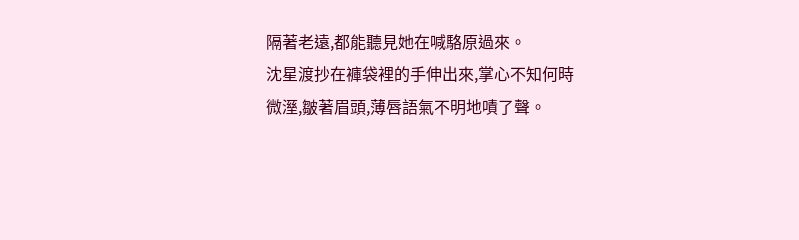隔著老遠,都能聽見她在喊駱原過來。
沈星渡抄在褲袋裡的手伸出來,掌心不知何時微溼,皺著眉頭,薄唇語氣不明地嘖了聲。